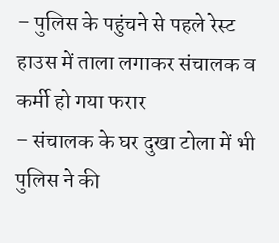– पुलिस के पहुंचने से पहले रेस्ट हाउस में ताला लगाकर संचालक व कर्मी हो गया फरार
– संचालक के घर दुखा टोला में भी पुलिस ने की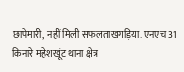छापेमारी, नहीं मिली सफलताखगड़िया. एनएच 31 किनारे महेशखूंट थाना क्षेत्र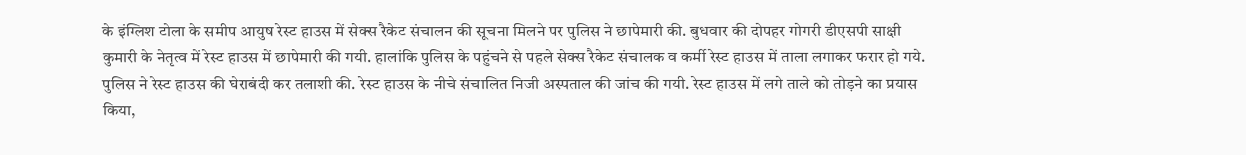के इंग्लिश टोला के समीप आयुष रेस्ट हाउस में सेक्स रैकेट संचालन की सूचना मिलने पर पुलिस ने छापेमारी की. बुधवार की दोपहर गोगरी डीएसपी साक्षी कुमारी के नेतृत्व में रेस्ट हाउस में छापेमारी की गयी. हालांकि पुलिस के पहुंचने से पहले सेक्स रैकेट संचालक व कर्मी रेस्ट हाउस में ताला लगाकर फरार हो गये. पुलिस ने रेस्ट हाउस की घेराबंदी कर तलाशी की. रेस्ट हाउस के नीचे संचालित निजी अस्पताल की जांच की गयी. रेस्ट हाउस में लगे ताले को तोड़ने का प्रयास किया,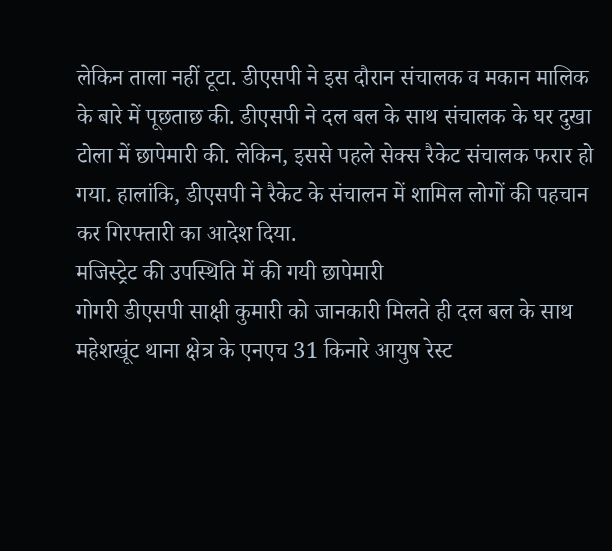लेकिन ताला नहीं टूटा. डीएसपी ने इस दौरान संचालक व मकान मालिक के बारे में पूछताछ की. डीएसपी ने दल बल के साथ संचालक के घर दुखा टोला में छापेमारी की. लेकिन, इससे पहले सेक्स रैकेट संचालक फरार हो गया. हालांकि, डीएसपी ने रैकेट के संचालन में शामिल लोगों की पहचान कर गिरफ्तारी का आदेश दिया.
मजिस्ट्रेट की उपस्थिति में की गयी छापेमारी
गोगरी डीएसपी साक्षी कुमारी को जानकारी मिलते ही दल बल के साथ महेशखूंट थाना क्षेत्र के एनएच 31 किनारे आयुष रेस्ट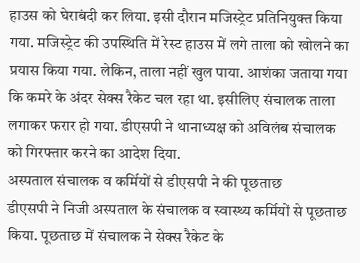हाउस को घेराबंदी कर लिया. इसी दौरान मजिस्ट्रेट प्रतिनियुक्त किया गया. मजिस्ट्रेट की उपस्थिति में रेस्ट हाउस में लगे ताला को खोलने का प्रयास किया गया. लेकिन, ताला नहीं खुल पाया. आशंका जताया गया कि कमरे के अंदर सेक्स रैकेट चल रहा था. इसीलिए संचालक ताला लगाकर फरार हो गया. डीएसपी ने थानाध्यक्ष को अविलंब संचालक को गिरफ्तार करने का आदेश दिया.
अस्पताल संचालक व कर्मियों से डीएसपी ने की पूछताछ
डीएसपी ने निजी अस्पताल के संचालक व स्वास्थ्य कर्मियों से पूछताछ किया. पूछताछ में संचालक ने सेक्स रैकेट के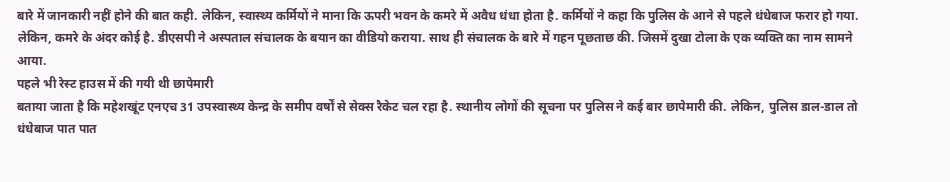बारे में जानकारी नहीं होने की बात कही. लेकिन, स्वास्थ्य कर्मियों ने माना कि ऊपरी भवन के कमरे में अवैध धंधा होता है. कर्मियों ने कहा कि पुलिस के आने से पहले धंधेबाज फरार हो गया. लेकिन, कमरे के अंदर कोई है. डीएसपी ने अस्पताल संचालक के बयान का वीडियो कराया. साथ ही संचालक के बारे में गहन पूछताछ की. जिसमें दुखा टोला के एक व्यक्ति का नाम सामने आया.
पहले भी रेस्ट हाउस में की गयी थी छापेमारी
बताया जाता है कि महेशखूंट एनएच 31 उपस्वास्थ्य केन्द्र के समीप वर्षों से सेक्स रैकेट चल रहा है. स्थानीय लोगों की सूचना पर पुलिस ने कई बार छापेमारी की. लेकिन, पुलिस डाल-डाल तो धंधेबाज पात पात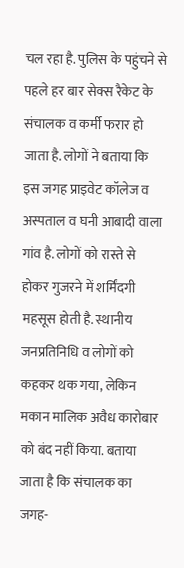चल रहा है. पुलिस के पहुंचने से पहले हर बार सेक्स रैकेट के संचालक व कर्मी फरार हो जाता है. लोगों ने बताया कि इस जगह प्राइवेट कॉलेज व अस्पताल व घनी आबादी वाला गांव है. लोगों को रास्ते से होकर गुजरने में शर्मिंदगी महसूस होती है. स्थानीय जनप्रतिनिधि व लोगों को कहकर थक गया, लेकिन मकान मालिक अवैध कारोबार को बंद नहीं किया. बताया जाता है कि संचालक का जगह-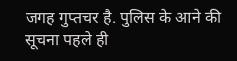जगह गुप्तचर है. पुलिस के आने की सूचना पहले ही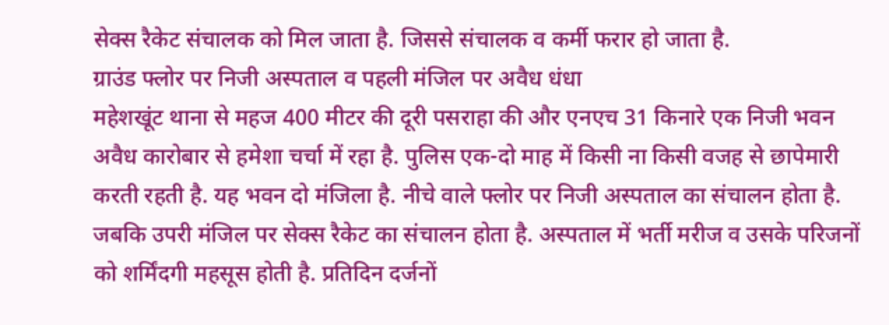सेक्स रैकेट संचालक को मिल जाता है. जिससे संचालक व कर्मी फरार हो जाता है.
ग्राउंड फ्लोर पर निजी अस्पताल व पहली मंजिल पर अवैध धंधा
महेशखूंट थाना से महज 400 मीटर की दूरी पसराहा की और एनएच 31 किनारे एक निजी भवन अवैध कारोबार से हमेशा चर्चा में रहा है. पुलिस एक-दो माह में किसी ना किसी वजह से छापेमारी करती रहती है. यह भवन दो मंजिला है. नीचे वाले फ्लोर पर निजी अस्पताल का संचालन होता है. जबकि उपरी मंजिल पर सेक्स रैकेट का संचालन होता है. अस्पताल में भर्ती मरीज व उसके परिजनों को शर्मिंदगी महसूस होती है. प्रतिदिन दर्जनों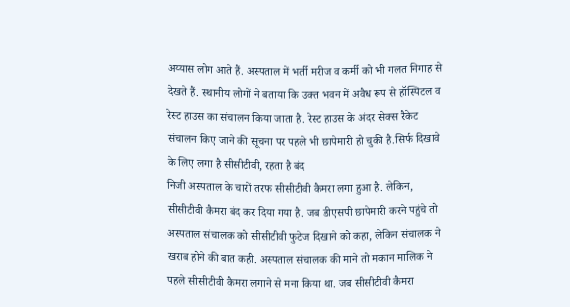अय्यास लोग आते हैं. अस्पताल में भर्ती मरीज व कर्मी को भी गलत निगाह से देखते हैं. स्थानीय लोगों ने बताया कि उक्त भवन में अवैध रूप से हॉस्पिटल व रेस्ट हाउस का संचालन किया जाता है. रेस्ट हाउस के अंदर सेक्स रैकेट संचालन किए जाने की सूचना पर पहले भी छापेमारी हो चुकी है.सिर्फ दिखावे के लिए लगा है सीसीटीवी, रहता है बंद
निजी अस्पताल के चारों तरफ सीसीटीवी कैमरा लगा हुआ है. लेकिन, सीसीटीवी कैमरा बंद कर दिया गया है. जब डीएसपी छापेमारी करने पहुंचे तो अस्पताल संचालक को सीसीटीवी फुटेज दिखाने को कहा, लेकिन संचालक ने खराब होने की बात कही. अस्पताल संचालक की माने तो मकान मालिक ने पहले सीसीटीवी कैमरा लगाने से मना किया था. जब सीसीटीवी कैमरा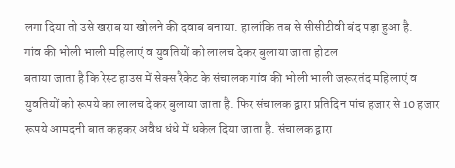लगा दिया तो उसे खराब या खोलने की दवाब बनाया. हालांकि तब से सीसीटीवी बंद पड़ा हुआ है.
गांव की भोली भाली महिलाएं व युवतियों को लालच देकर बुलाया जाता होटल
बताया जाता है कि रेस्ट हाउस में सेक्स रैकेट के संचालक गांव की भोली भाली जरूरतंद महिलाएं व युवतियों को रूपये का लालच देकर बुलाया जाता है. फिर संचालक द्वारा प्रतिदिन पांच हजार से 10 हजार रूपये आमदनी बात कहकर अवैध धंधे में धकेल दिया जाता है. संचालक द्वारा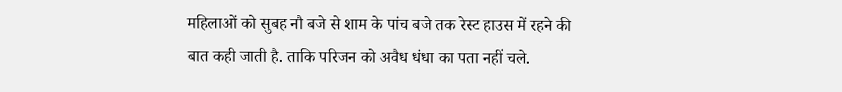महिलाओं को सुबह नौ बजे से शाम के पांच बजे तक रेस्ट हाउस में रहने की बात कही जाती है. ताकि परिजन को अवैध धंधा का पता नहीं चले.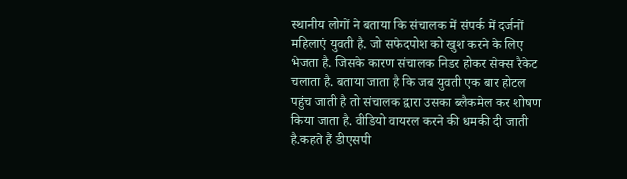स्थानीय लोगों ने बताया कि संचालक में संपर्क में दर्जनों महिलाएं युवती है. जो सफेदपोश को खुश करने के लिए भेजता है. जिसके कारण संचालक निडर होकर सेक्स रैकेट चलाता है. बताया जाता है कि जब युवती एक बार होटल पहुंच जाती है तो संचालक द्वारा उसका ब्लैकमेल कर शोषण किया जाता है. वीडियो वायरल करने की धमकी दी जाती है.कहते हैं डीएसपी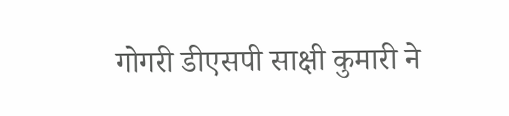गोगरी डीएसपी साक्षी कुमारी ने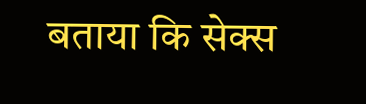बताया कि सेक्स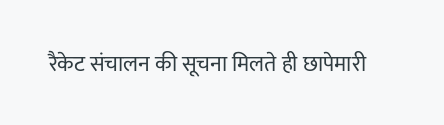रैकेट संचालन की सूचना मिलते ही छापेमारी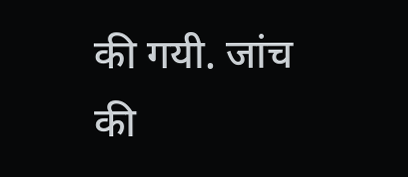की गयी. जांच की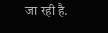जा रही है.